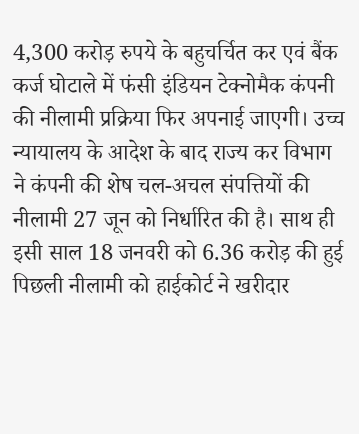4,300 करोड़ रुपये के बहुचर्चित कर एवं बैंक कर्ज घोटाले में फंसी इंडियन टेक्नोमैक कंपनी की नीलामी प्रक्रिया फिर अपनाई जाएगी। उच्च न्यायालय के आदेश के बाद राज्य कर विभाग ने कंपनी की शेष चल-अचल संपत्तियों की नीलामी 27 जून को निर्धारित की है। साथ ही इसी साल 18 जनवरी को 6.36 करोड़ की हुई पिछली नीलामी को हाईकोर्ट ने खरीदार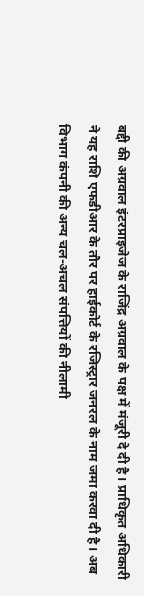बद्दी की अग्रवाल इंटरप्राइजेज के राजिंद्र अग्रवाल के पक्ष में मंजूरी दे दी है। प्राधिकृत अधिकारी ने यह राशि एफडीआर के तौर पर हाईकोर्ट के रजिस्ट्रार जनरल के नाम जमा करवा दी है। अब विभाग कंपनी की अन्य चल-अचल संपत्तियों की नीलामी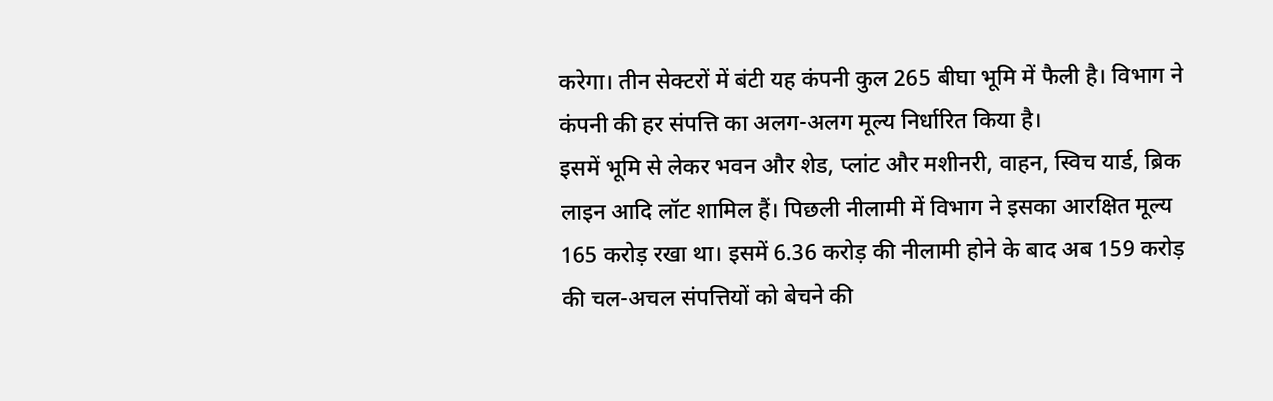करेगा। तीन सेक्टरों में बंटी यह कंपनी कुल 265 बीघा भूमि में फैली है। विभाग ने कंपनी की हर संपत्ति का अलग-अलग मूल्य निर्धारित किया है।
इसमें भूमि से लेकर भवन और शेड, प्लांट और मशीनरी, वाहन, स्विच यार्ड, ब्रिक लाइन आदि लॉट शामिल हैं। पिछली नीलामी में विभाग ने इसका आरक्षित मूल्य 165 करोड़ रखा था। इसमें 6.36 करोड़ की नीलामी होने के बाद अब 159 करोड़ की चल-अचल संपत्तियों को बेचने की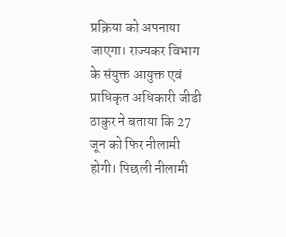प्रक्रिया को अपनाया जाएगा। राज्यकर विभाग के संयुक्त आयुक्त एवं प्राधिकृत अधिकारी जीडी ठाकुर ने बताया कि 27 जून को फिर नीलामी होगी। पिछली नीलामी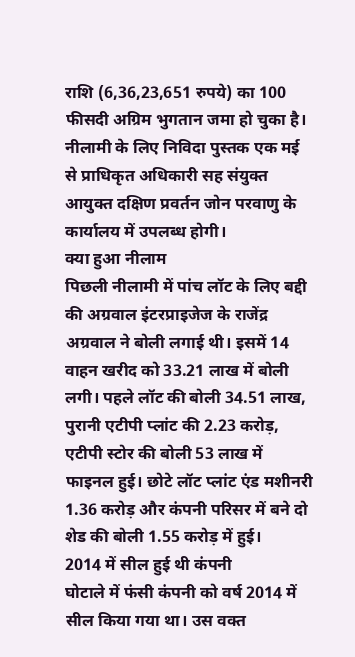राशि (6,36,23,651 रुपये) का 100 फीसदी अग्रिम भुगतान जमा हो चुका है। नीलामी के लिए निविदा पुस्तक एक मई से प्राधिकृत अधिकारी सह संयुक्त आयुक्त दक्षिण प्रवर्तन जोन परवाणु के कार्यालय में उपलब्ध होगी।
क्या हुआ नीलाम
पिछली नीलामी में पांच लॉट के लिए बद्दी की अग्रवाल इंटरप्राइजेज के राजेंद्र अग्रवाल ने बोली लगाई थी। इसमें 14 वाहन खरीद को 33.21 लाख में बोली लगी। पहले लॉट की बोली 34.51 लाख, पुरानी एटीपी प्लांट की 2.23 करोड़, एटीपी स्टोर की बोली 53 लाख में फाइनल हुई। छोटे लॉट प्लांट एंड मशीनरी 1.36 करोड़ और कंपनी परिसर में बने दो शेड की बोली 1.55 करोड़ में हुई।
2014 में सील हुई थी कंपनी
घोटाले में फंसी कंपनी को वर्ष 2014 में सील किया गया था। उस वक्त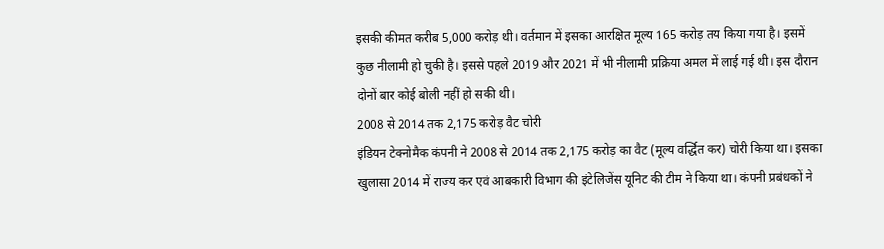इसकी कीमत करीब 5,000 करोड़ थी। वर्तमान में इसका आरक्षित मूल्य 165 करोड़ तय किया गया है। इसमें कुछ नीलामी हो चुकी है। इससे पहले 2019 और 2021 में भी नीलामी प्रक्रिया अमल में लाई गई थी। इस दौरान दोनों बार कोई बोली नहीं हो सकी थी।
2008 से 2014 तक 2,175 करोड़ वैट चोरी
इंडियन टेक्नोमैक कंपनी ने 2008 से 2014 तक 2,175 करोड़ का वैट (मूल्य वर्द्धित कर) चोरी किया था। इसका खुलासा 2014 में राज्य कर एवं आबकारी विभाग की इंटेलिजेंस यूनिट की टीम ने किया था। कंपनी प्रबंधकों ने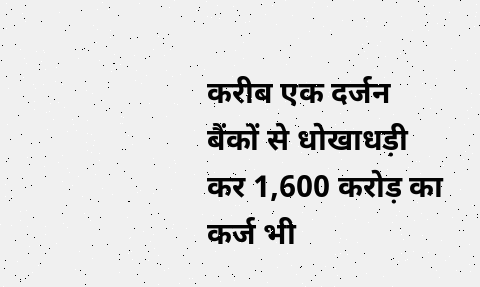करीब एक दर्जन बैंकों से धोखाधड़ी कर 1,600 करोड़ का कर्ज भी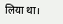लिया था।